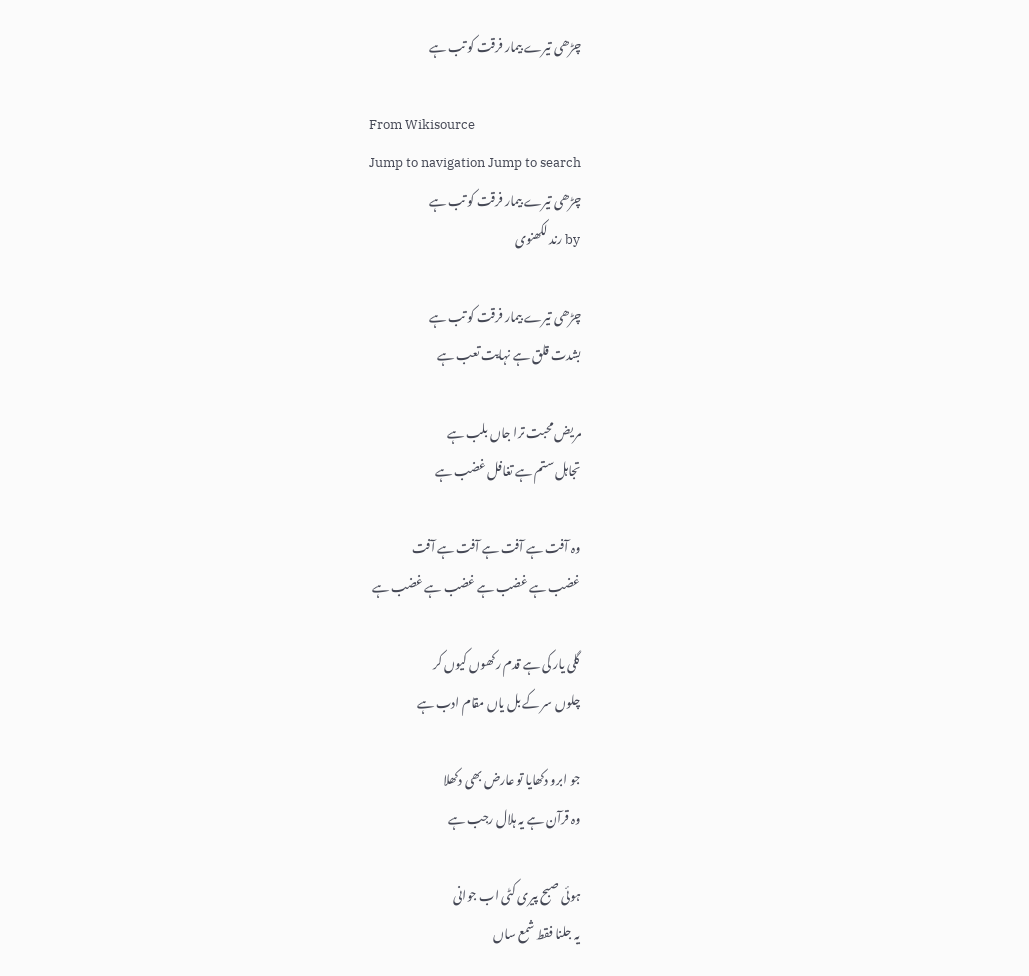چڑھی تیرے بیمار فرقت کو تب ہے

From Wikisource
Jump to navigation Jump to search
چڑھی تیرے بیمار فرقت کو تب ہے
by رند لکھنوی

چڑھی تیرے بیمار فرقت کو تب ہے
بشدت قلق ہے نہایت تعب ہے

مریض محبت ترا جاں بلب ہے
تجاہل ستم ہے تغافل غضب ہے

وہ آفت ہے آفت ہے آفت ہے آفت
غضب ہے غضب ہے غضب ہے غضب ہے

گلی یار کی ہے قدم رکھوں کیوں کر
چلوں سر کے بل یاں مقام ادب ہے

جو ابرو دکھایا تو عارض بھی دکھلا
وہ قرآن ہے یہ ہلال رجب ہے

ہوئی صبح پیری کٹی اب جوانی
یہ جلنا فقط شمع ساں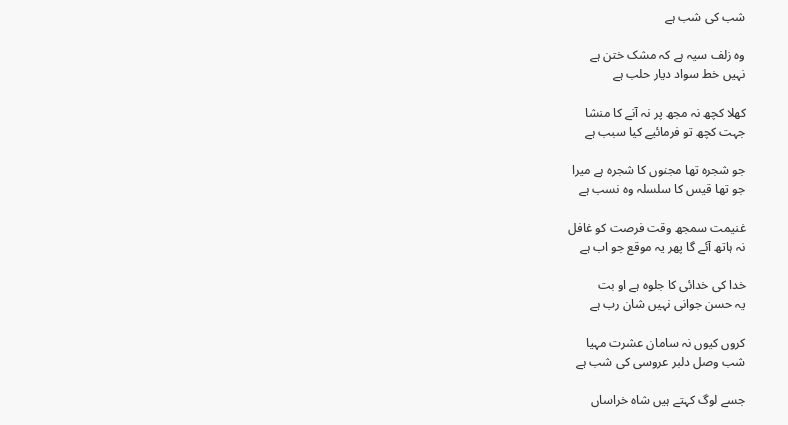شب کی شب ہے

وہ زلف سیہ ہے کہ مشک ختن ہے
نہیں خط سواد دیار حلب ہے

کھلا کچھ نہ مجھ پر نہ آنے کا منشا
جہت کچھ تو فرمائیے کیا سبب ہے

جو شجرہ تھا مجنوں کا شجرہ ہے میرا
جو تھا قیس کا سلسلہ وہ نسب ہے

غنیمت سمجھ وقت فرصت کو غافل
نہ ہاتھ آئے گا پھر یہ موقع جو اب ہے

خدا کی خدائی کا جلوہ ہے او بت
یہ حسن جوانی نہیں شان رب ہے

کروں کیوں نہ سامان عشرت مہیا
شب وصل دلبر عروسی کی شب ہے

جسے لوگ کہتے ہیں شاہ خراساں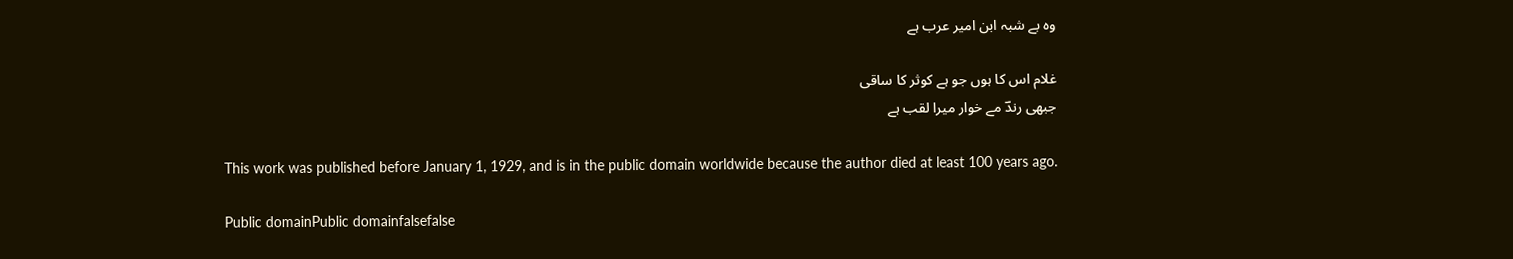وہ بے شبہ ابن امیر عرب ہے

غلام اس کا ہوں جو ہے کوثر کا ساقی
جبھی رندؔ مے خوار میرا لقب ہے

This work was published before January 1, 1929, and is in the public domain worldwide because the author died at least 100 years ago.

Public domainPublic domainfalsefalse